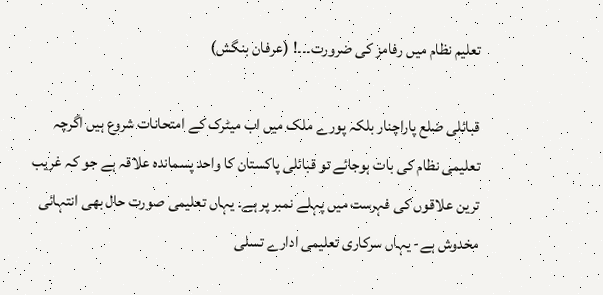تعلیم نظام میں رفامز کی ضرورت۔۔۔! (عرفان بنگش)

قبائلی ضلع پاراچنار بلکہ پورے ملک میں اب میٹرک کے امتحانات شروع ہیں اگرچہ تعلیمی نظام کی بات ہوجائے تو قبائلی پاکستان کا واحد پسماندہ علاقہ ہے جو کہ غریب ترین علاقوں کی فہرست میں پہلے نمبر پر ہے۔ یہاں تعلیمی صورت حال بھی انتہائی مخدوش ہے- یہاں سرکاری تعلیمی ادارے تسلی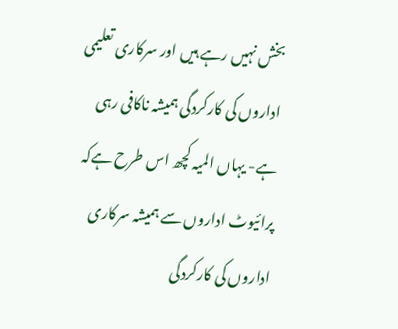بخش نہیں رہے ہیں اور سرکاری تعلیمی اداروں کی کارکردگی ہمیشہ ناکافی رہی ہے- یہاں المیہ کچھ اس طرح ہےکہ پرائیوٹ اداروں سے ہمیشہ سرکاری اداروں کی کارکردگی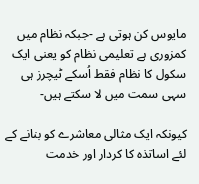مایوس کن ہوتی ہے -جبکہ نظام میں کمزوری ہے تعلیمی نظام کو یعنی ایک سکول کا نظام فقط اُسکے ٹیچرز ہی سہی سمت میں لا سکتے ہیں-

کیونکہ ایک مثالی معاشرے کو بنانے کے لئے اساتذہ کا کردار اور خدمت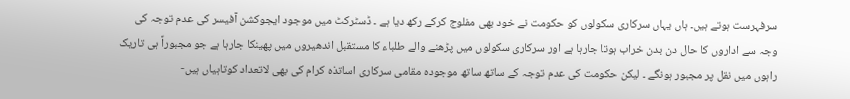سرفہرست ہوتے ہیں۔ ہاں یہاں سرکاری سکولوں کو حکومت نے خود بھی مفلوج کرکے رکھ دیا ہے ۔ ڈسٹرکٹ میں موجود ایجوکشن آفیسر کی عدم توجہ کی وجہ سے اداروں کا حال دن بدن خراب ہوتا جارہا ہے اور سرکاری سکولوں میں پڑھنے والے طلباء کا مستقبل اندھیروں میں پھینکا جارہا ہے جو مجبوراً ہی تاریک راہوں میں نقل پر مجبور ہونگے ۔ لیکن حکومت کی عدم توجہ کے ساتھ ساتھ موجودہ مقامی سرکاری اساتذہ کرام کی بھی لاتعداد کوتاہیاں ہیں-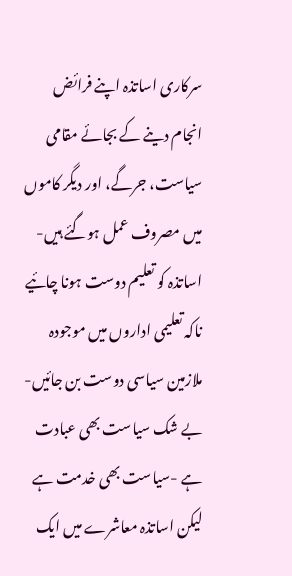سرکاری اساتذہ اپنے فرائض انجام دینے کے بجائے مقامی سیاست، جرگے، اور دیگر کاموں میں مصروف عمل ہوگئے ہیں‌- اساتذہ کو تعلیم دوست ہونا چائیے ناکہ تعلیمی اداروں میں موجودہ ملازمین سیاسی دوست بن جائیں- بے شک سیاست بھی عبادت ہے -سیاست بھی خدمت ہے لیکن اساتذہ معاشرے میں ایک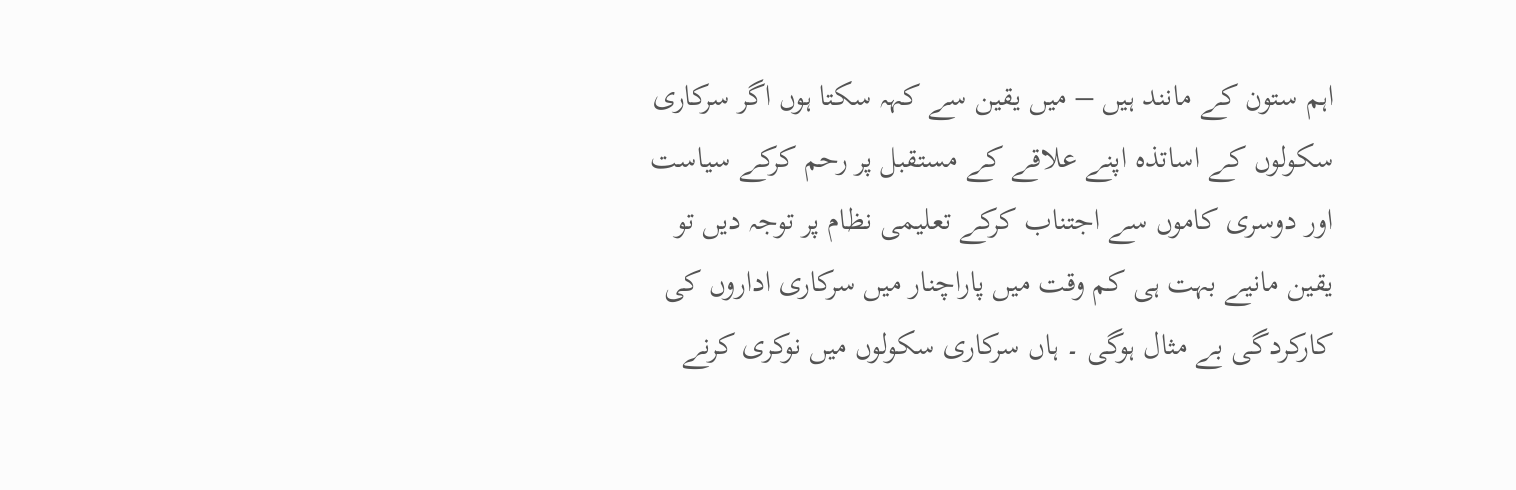اہم ستون کے مانند ہیں – میں یقین سے کہہ سکتا ہوں اگر سرکاری سکولوں کے اساتذہ اپنے علاقے کے مستقبل پر رحم کرکے سیاست اور دوسری کاموں سے اجتناب کرکے تعلیمی نظام پر توجہ دیں تو یقین مانیے بہت ہی کم وقت میں پاراچنار میں سرکاری اداروں کی کارکردگی بے مثال ہوگی ۔ ہاں سرکاری سکولوں میں نوکری کرنے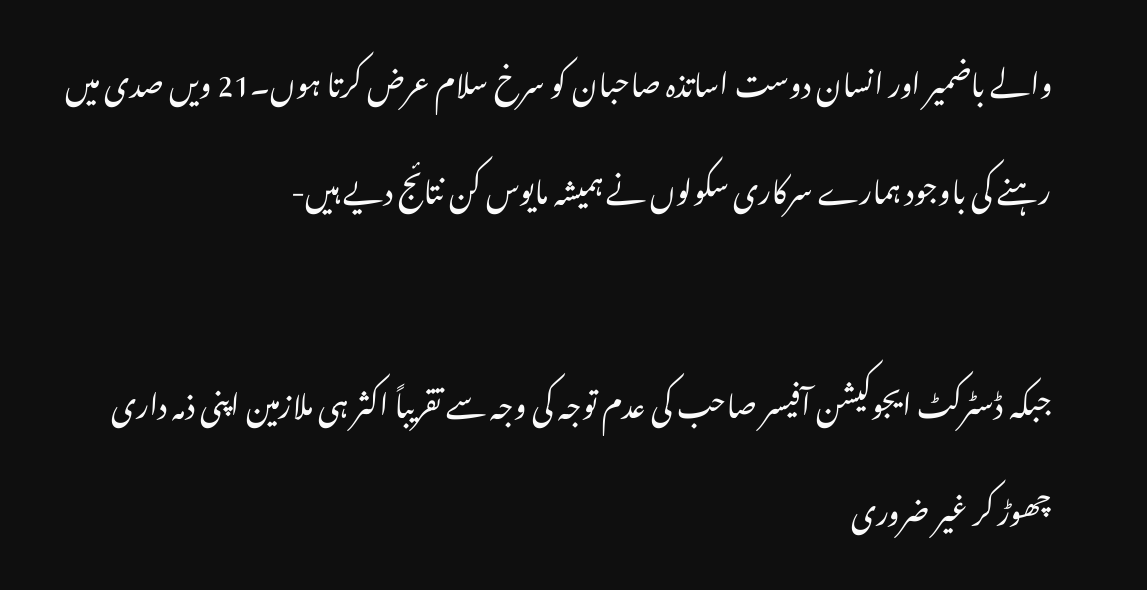والے باضمیر اور انسان دوست اساتذہ صاحبان کو سرخ سلام عرض کرتا ہوں۔21 ویں صدی میں رہنے کی باوجود ہمارے سرکاری سکولوں نے ہمیشہ مایوس کن نتائج دیے ہیں-

جبکہ ڈسٹرکٹ ایجوکیشن آفیسر صاحب کی عدم توجہ کی وجہ سے تقریباً اکثر ہی ملازمین اپنی ذمہ داری چھوڑ کر غیر ضروری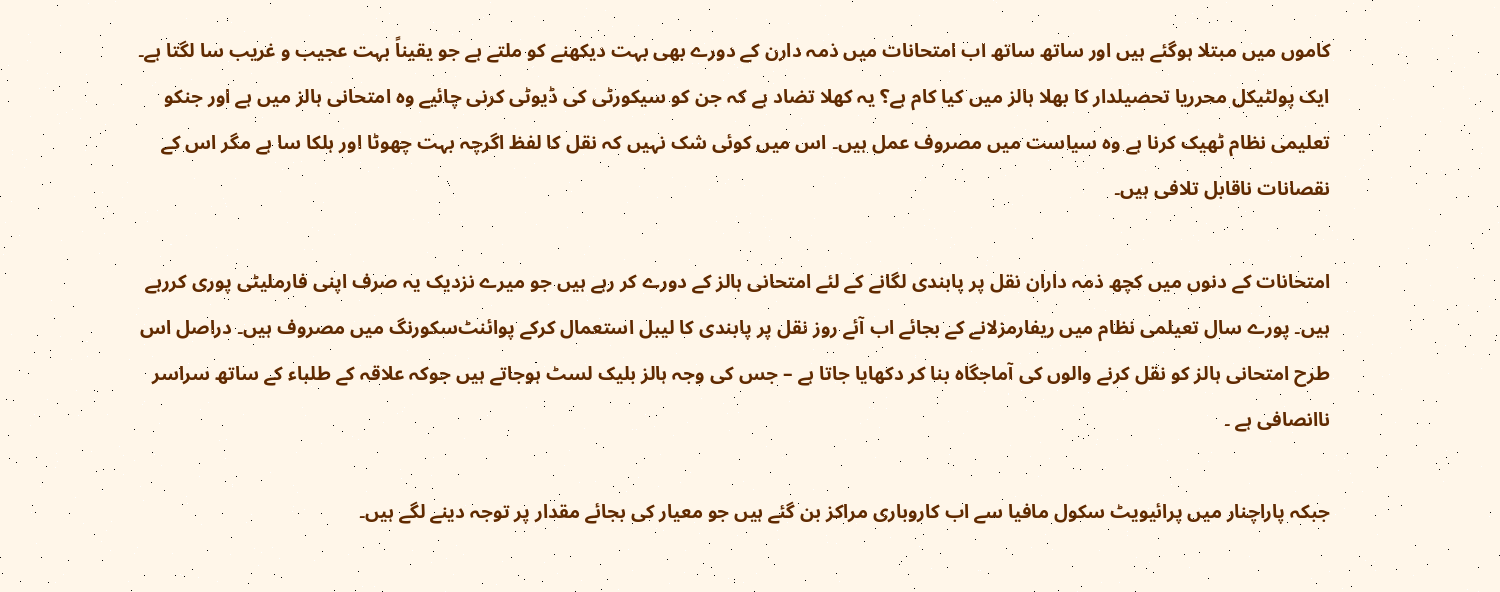کاموں میں مبتلا ہوگئے ہیں اور ساتھ ساتھ اب امتحانات میں ذمہ دارن کے دورے بھی بہت دیکھنے کو ملتے ہے جو یقیناً بہت عجیب و غریب سا لگتا ہے۔ ایک پولٹیکل محرریا تحصیلدار کا بھلا ہالز میں کیا کام ہے؟ یہ کھلا تضاد ہے کہ جن کو سیکورٹی کی ڈیوٹی کرنی چائیے وہ امتحانی ہالز میں ہے اور جنکو تعلیمی نظام ٹھیک کرنا ہے وہ سیاست میں مصروف عمل ہیں۔ اس میں کوئی شک نہیں کہ نقل کا لفظ اگرچہ بہت چھوٹا اور ہلکا سا ہے مگر اس کے نقصانات ناقابل تلافی ہیں۔

امتحانات کے دنوں میں کچھ ذمہ داران نقل پر پابندی لگانے کے لئے امتحانی ہالز کے دورے کر رہے ہیں جو میرے نزدیک یہ صرف اپنی فارملیٹی پوری کررہے ہیں۔ پورے سال تعیلمی نظام میں ریفارمزلانے کے بجائے اب آئے روز نقل پر پابندی کا لیبل استعمال کرکے پوائنٹ‌سکورنگ میں مصروف ہیں۔ دراصل اس طرح امتحانی ہالز کو نقل کرنے والوں کی آماجگاہ بنا کر دکھایا جاتا ہے – جس کی وجہ ہالز بلیک لسٹ ہوجاتے ہیں جوکہ علاقہ کے طلباء کے ساتھ سراسر ناانصافی ہے ۔

جبکہ پاراچنار میں پرائیویٹ سکول مافیا سے اب کاروباری مراکز بن گئے ہیں جو معیار کی بجائے مقدار پر توجہ دینے لگے ہیں۔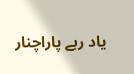یاد رہے پاراچنار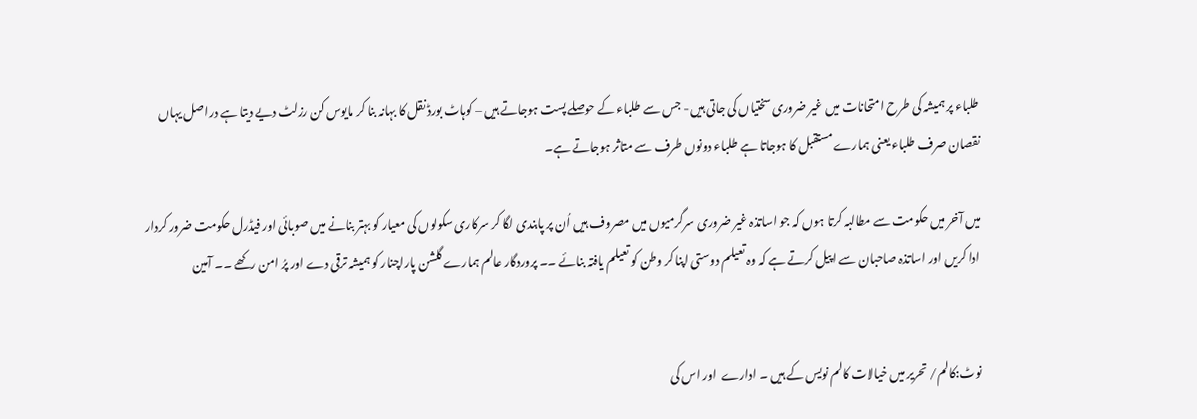طلباء پر ہمیشہ کی طرح امتحانات میں غیر ضروری سختیاں کی جاتی ہیں- جس سے طلباء کے حوصلے پست ہوجاتے ہیں – کوہاٹ بورڈ نقل کا بہانہ بنا کر مایوس کن رزلٹ دیے دیتا ہے دراصل یہاں نقصان صرف طلباء یعنی ہمارے مستقبل کا ہوجاتا ہے طلباء دونوں طرف سے متاثر ہوجاتے ہے۔

میں آخر میں حکومت سے مطالبہ کرتا ہوں کہ جو اساتذہ غیر ضروری سرگرمیوں میں مصروف ہیں اُن پر پابندی لگا کر سرکاری سکولوں کی معیار کو بہتر بنانے میں صوبائی اور فیڈرل حکومت ضرور کردار ادا کریں اور اساتذہ صاحبان سے اپیل کرتے ہے کہ وہ تعیلم دوستی اپنا کر وطن کو تعیلم یافتہ بنائے ۔۔ پروردگار عالم ہمارے گلشن پاراچنار کو ہمیشہ ترقی دے اور پرُ امن رکھے ۔۔ آمین


نوٹ:کالم/ تحریر میں خیالات کالم نویس کے ہیں ۔ ادارے  اور اس کی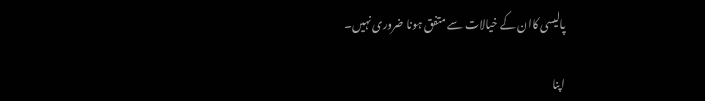پالیسی کاان کے خیالات سے متفق ہونا ضروری نہیں۔

اپنا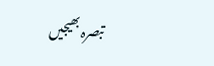تبصرہ بھیجیں